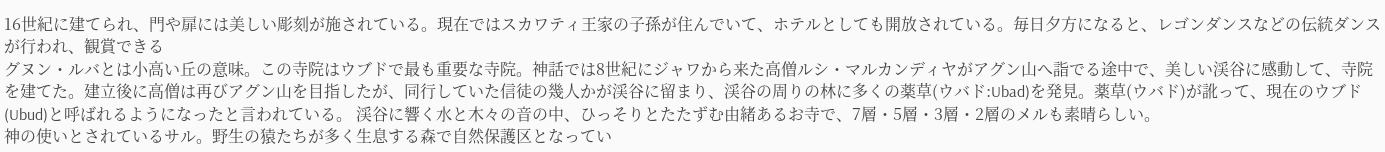16世紀に建てられ、門や扉には美しい彫刻が施されている。現在ではスカワティ王家の子孫が住んでいて、ホテルとしても開放されている。毎日夕方になると、レゴンダンスなどの伝統ダンスが行われ、観賞できる
グヌン・ルバとは小高い丘の意味。この寺院はウブドで最も重要な寺院。神話では8世紀にジャワから来た高僧ルシ・マルカンディヤがアグン山へ詣でる途中で、美しい渓谷に感動して、寺院を建てた。建立後に高僧は再びアグン山を目指したが、同行していた信徒の幾人かが渓谷に留まり、渓谷の周りの林に多くの薬草(ウバド:Ubad)を発見。薬草(ウバド)が訛って、現在のウブド(Ubud)と呼ばれるようになったと言われている。 渓谷に響く水と木々の音の中、ひっそりとたたずむ由緒あるお寺で、7層・5層・3層・2層のメルも素晴らしい。
神の使いとされているサル。野生の猿たちが多く生息する森で自然保護区となってい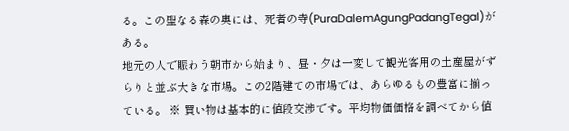る。この聖なる森の奥には、死者の寺(PuraDalemAgungPadangTegal)がある。
地元の人で賑わう朝市から始まり、昼・夕は一変して観光客用の土産屋がずらりと並ぶ大きな市場。この2階建ての市場では、あらゆるもの豊富に揃っている。 ※ 買い物は基本的に値段交渉です。平均物価価格を調べてから値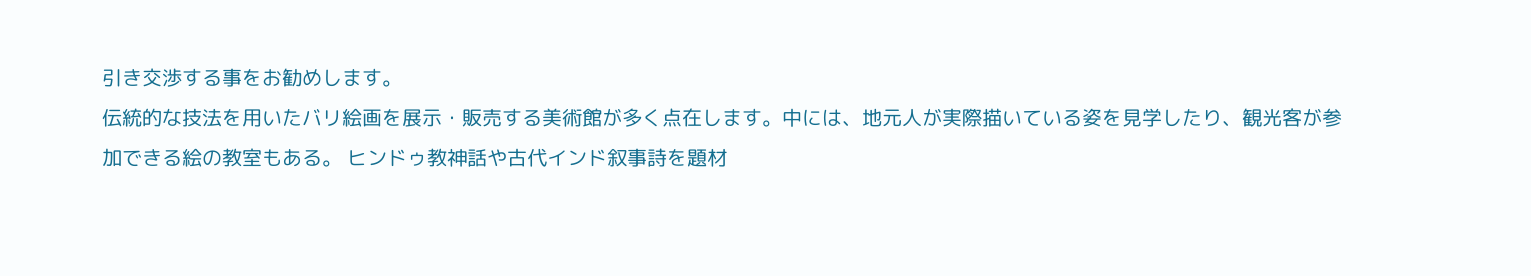引き交渉する事をお勧めします。
伝統的な技法を用いたバリ絵画を展示・販売する美術館が多く点在します。中には、地元人が実際描いている姿を見学したり、観光客が参加できる絵の教室もある。 ヒンドゥ教神話や古代インド叙事詩を題材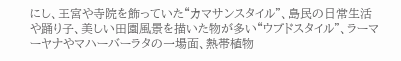にし、王宮や寺院を飾っていた“カマサンスタイル”、島民の日常生活や踊り子、美しい田園風景を描いた物が多い“ウブドスタイル”、ラーマーヤナやマハーバーラタの一場面、熱帯植物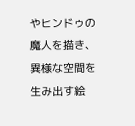やヒンドゥの魔人を描き、異様な空間を生み出す絵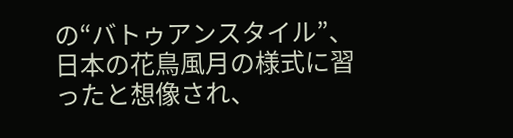の“バトゥアンスタイル”、日本の花鳥風月の様式に習ったと想像され、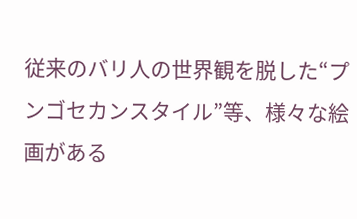従来のバリ人の世界観を脱した“プンゴセカンスタイル”等、様々な絵画がある